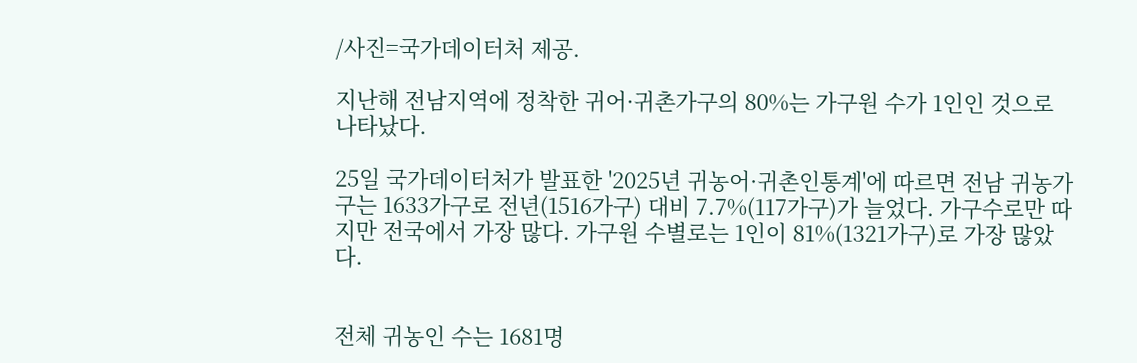/사진=국가데이터처 제공.

지난해 전남지역에 정착한 귀어·귀촌가구의 80%는 가구원 수가 1인인 것으로 나타났다.

25일 국가데이터처가 발표한 '2025년 귀농어·귀촌인통계'에 따르면 전남 귀농가구는 1633가구로 전년(1516가구) 대비 7.7%(117가구)가 늘었다. 가구수로만 따지만 전국에서 가장 많다. 가구원 수별로는 1인이 81%(1321가구)로 가장 많았다.


전체 귀농인 수는 1681명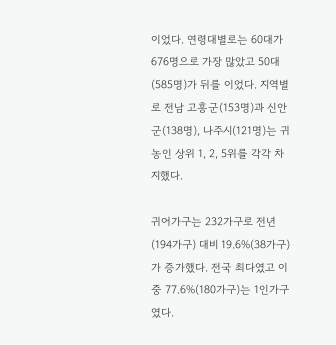이었다. 연령대별로는 60대가 676명으로 가장 많았고 50대(585명)가 뒤를 이었다. 지역별로 전남 고흥군(153명)과 신안군(138명), 나주시(121명)는 귀농인 상위 1, 2, 5위를 각각 차지했다.

귀어가구는 232가구로 전년(194가구) 대비 19.6%(38가구)가 증가했다. 전국 최다였고 이 중 77.6%(180가구)는 1인가구였다.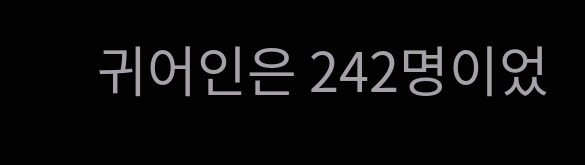귀어인은 242명이었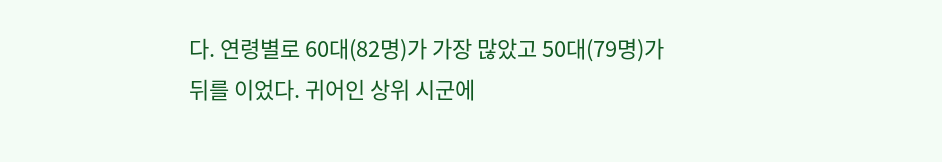다. 연령별로 60대(82명)가 가장 많았고 50대(79명)가 뒤를 이었다. 귀어인 상위 시군에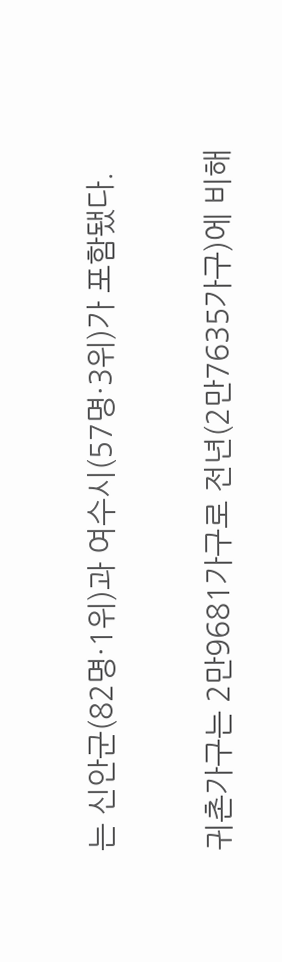는 신안군(82명·1위)과 여수시(57명·3위)가 포함됐다.


귀촌가구는 2만9681가구로 전년(2만7635가구)에 비해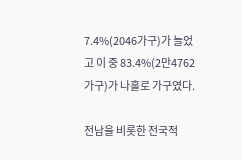7.4%(2046가구)가 늘었고 이 중 83.4%(2만4762가구)가 나홀로 가구였다.

전남을 비롯한 전국적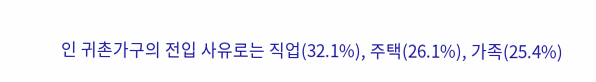인 귀촌가구의 전입 사유로는 직업(32.1%), 주택(26.1%), 가족(25.4%)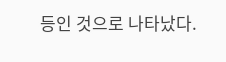등인 것으로 나타났다.